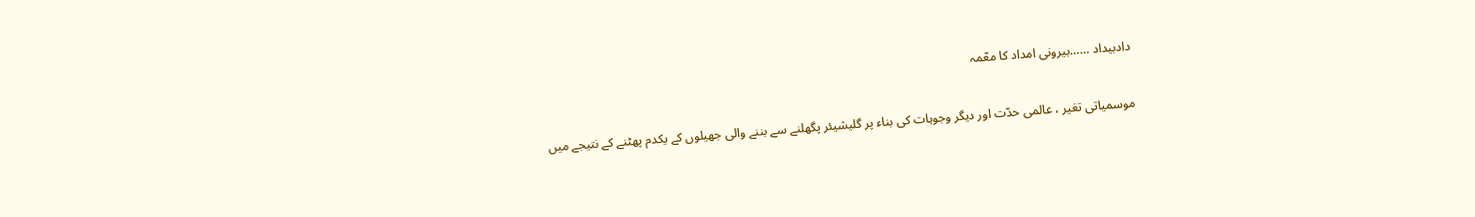دادبیداد ……بیرونی امداد کا معّمہ

موسمیاتی تغیر ، عالمی حدّت اور دیگر وجوہات کی بناء پر گلیشیئر پگھلنے سے بننے والی جھیلوں کے یکدم پھٹنے کے نتیجے میں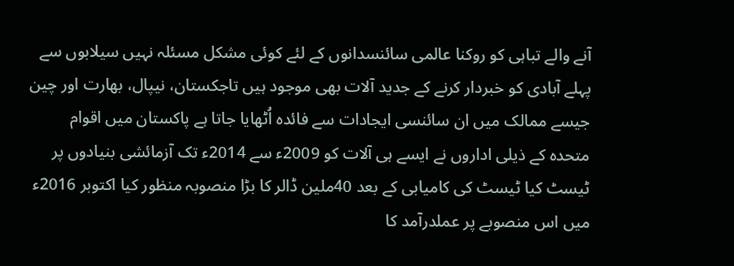آنے والے تباہی کو روکنا عالمی سائنسدانوں کے لئے کوئی مشکل مسئلہ نہیں سیلابوں سے پہلے آبادی کو خبردار کرنے کے جدید آلات بھی موجود ہیں تاجکستان، نیپال، بھارت اور چین جیسے ممالک میں ان سائنسی ایجادات سے فائدہ اُٹھایا جاتا ہے پاکستان میں اقوام متحدہ کے ذیلی اداروں نے ایسے ہی آلات کو 2009ء سے 2014ء تک آزمائشی بنیادوں پر ٹیسٹ کیا ٹیسٹ کی کامیابی کے بعد 40ملین ڈالر کا بڑا منصوبہ منظور کیا اکتوبر 2016ء میں اس منصوبے پر عملدرآمد کا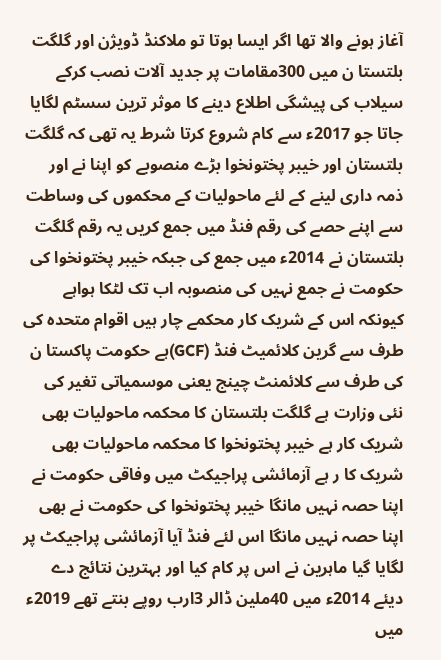آغاز ہونے والا تھا اگر ایسا ہوتا تو ملاکنڈ ڈویژن اور گلگت بلتستا ن میں 300مقامات پر جدید آلات نصب کرکے سیلاب کی پیشگی اطلاع دینے کا موثر ترین سسٹم لگایا جاتا جو 2017ء سے کام شروع کرتا شرط یہ تھی کہ گلگت بلتستان اور خیبر پختونخوا بڑے منصوبے کو اپنا نے اور ذمہ داری لینے کے لئے ماحولیات کے محکموں کی وساطت سے اپنے حصے کی رقم فنڈ میں جمع کریں یہ رقم گلگت بلتستان نے 2014ء میں جمع کی جبکہ خیبر پختونخوا کی حکومت نے جمع نہیں کی منصوبہ اب تک لٹکا ہواہے کیونکہ اس کے شریک کار محکمے چار ہیں اقوام متحدہ کی طرف سے گرین کلائمیٹ فنڈ (GCF)ہے حکومت پاکستا ن کی طرف سے کلائمنٹ چینج یعنی موسمیاتی تغیر کی نئی وزارت ہے گلگت بلتستان کا محکمہ ماحولیات بھی شریک کار ہے خیبر پختونخوا کا محکمہ ماحولیات بھی شریک کا ر ہے آزمائشی پراجیکٹ میں وفاقی حکومت نے اپنا حصہ نہیں مانگا خیبر پختونخوا کی حکومت نے بھی اپنا حصہ نہیں مانگا اس لئے فنڈ آیا آزمائشی پراجیکٹ پر لگایا گیا ماہرین نے اس پر کام کیا اور بہترین نتائج دے دیئے 2014ء میں 40ملین ڈالر 3ارب روپے بنتے تھے 2019ء میں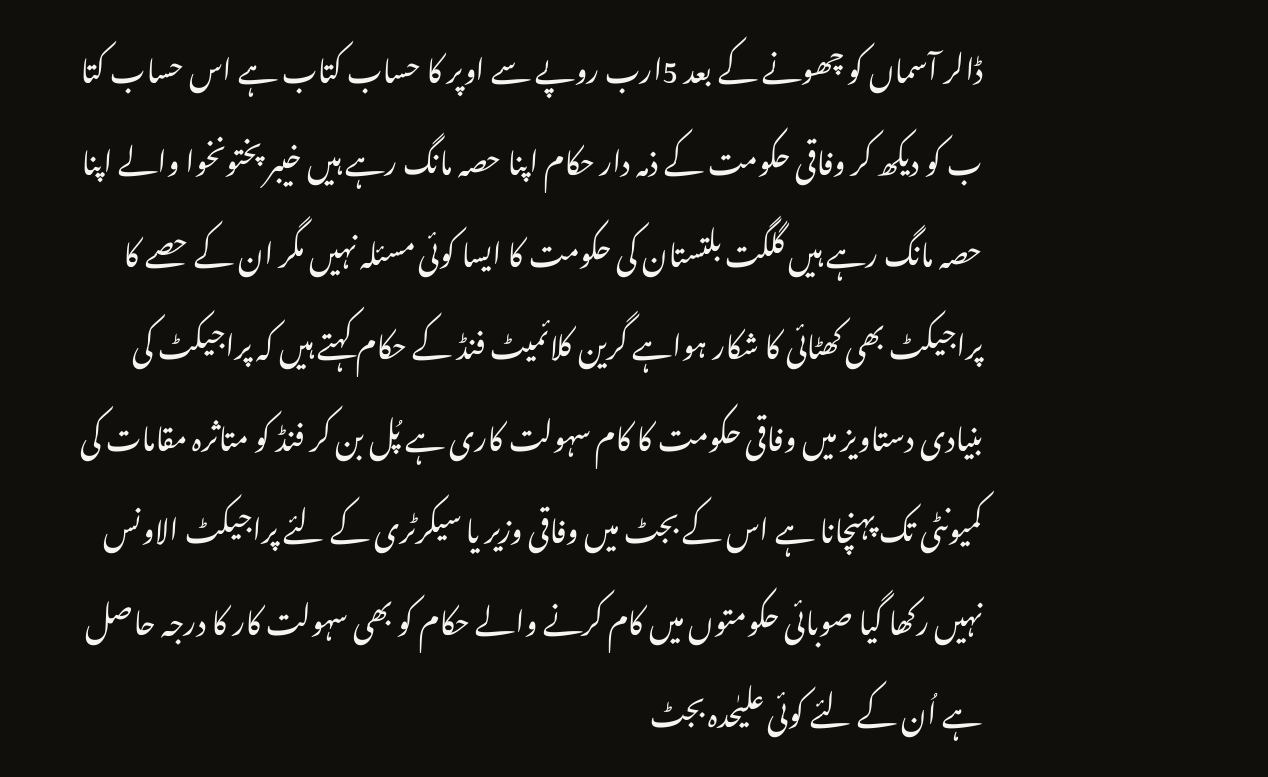ڈالر آسماں کو چھونے کے بعد 5ارب روپے سے اوپر کا حساب کتاب ہے اس حساب کتا ب کو دیکھ کر وفاقی حکومت کے ذمہ دار حکام اپنا حصہ مانگ رہے ہیں خیبر پختونخوا والے اپنا حصہ مانگ رہے ہیں گلگت بلتستان کی حکومت کا ایسا کوئی مسئلہ نہیں مگر ان کے حصے کا پراجیکٹ بھی کھٹائی کا شکار ہواہے گرین کلائمیٹ فنڈ کے حکام کہتے ہیں کہ پراجیکٹ کی بنیادی دستاویز میں وفاقی حکومت کا کام سہولت کاری ہے پُل بن کر فنڈ کو متاثرہ مقامات کی کمیونٹی تک پہنچانا ہے اس کے بجٹ میں وفاقی وزیر یا سیکرٹری کے لئے پراجیکٹ الاونس نہیں رکھا گیا صوبائی حکومتوں میں کام کرنے والے حکام کو بھی سہولت کار کا درجہ حاصل ہے اُن کے لئے کوئی علیٰحدہ بجٹ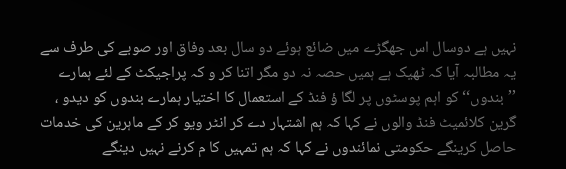نہیں ہے دوسال اس جھگڑے میں ضائع ہوئے دو سال بعد وفاق اور صوبے کی طرف سے یہ مطالبہ آیا کہ ٹھیک ہے ہمیں حصہ نہ دو مگر اتنا کر و کہ پراجیکٹ کے لئے ہمارے ’’بندوں‘‘ کو اہم پوسٹوں پر لگا ؤ فنڈ کے استعمال کا اختیار ہمارے بندوں کو دیدو ، گرین کلائمیٹ فنڈ والوں نے کہا کہ ہم اشتہار دے کر انٹر ویو کر کے ماہرین کی خدمات حاصل کرینگے حکومتی نمائندوں نے کہا کہ ہم تمہیں کا م کرنے نہیں دینگے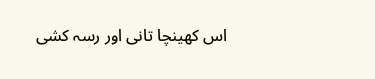اس کھینچا تانی اور رسہ کشی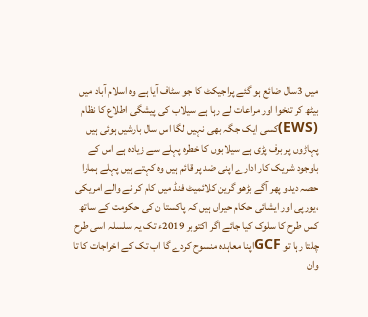میں 3سال ضائع ہو گئے پراجیکٹ کا جو سٹاف آیا ہے وہ اسلام آباد میں بیٹھ کر تنخوا اور مراعات لے رہا ہے سیلاب کی پیشگی اطلاع کا نظام (EWS)کسی ایک جگہ بھی نہیں لگا اس سال بارشیں ہوئی ہیں پہاڑوں پر برف پڑی ہے سیلابوں کا خطرہ پہلے سے زیادہ ہے اس کے باوجود شریک کار ادارے اپنی ضد پر قائم ہیں وہ کہتے ہیں پہلے ہمارا حصہ دیدو پھر آگے بڑھو گرین کلائمیٹ فنڈ میں کام کر نے والے امریکی ،یورپی اور ایشائی حکام حیراں ہیں کہ پاکستا ن کی حکومت کے ساتھ کس طرح کا سلوک کیا جائے اگر اکتوبر 2019ء تک یہ سلسلہ اسی طرح چلتا رہا تو GCFاپنا معاہدہ منسوح کردے گا اب تک کے اخراجات کا تا وان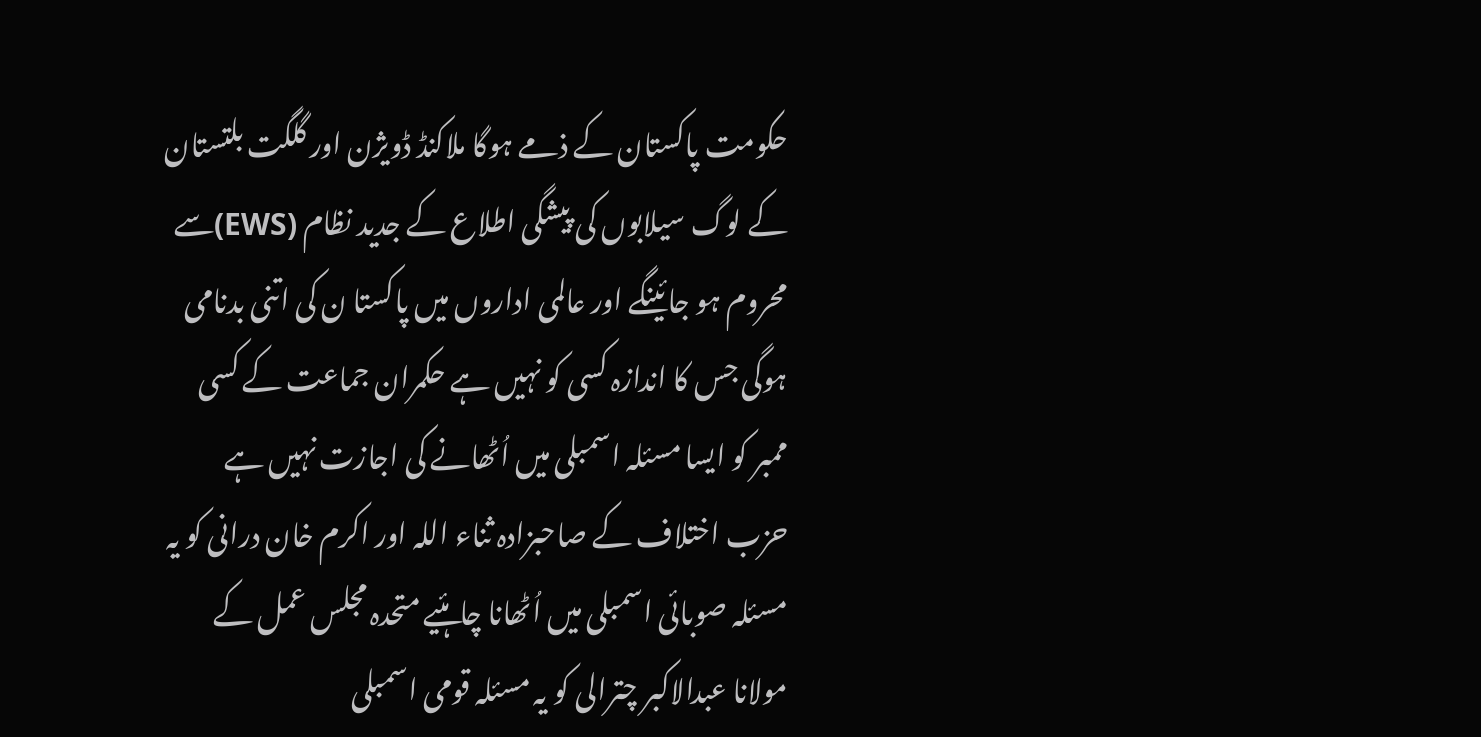حکومت پاکستان کے ذمے ہوگا ملاکنڈ ڈویژن اور گلگت بلتستان کے لوگ سیلابوں کی پیشگی اطلاع کے جدید نظام (EWS)سے محروم ہو جائینگے اور عالمی اداروں میں پاکستا ن کی اتنی بدنامی ہوگی جس کا اندازہ کسی کو نہیں ہے حکمران جماعت کے کسی ممبر کو ایسا مسئلہ اسمبلی میں اُٹھانے کی اجازت نہیں ہے حزب اختلاف کے صاحبزادہ ثناء اللہ اور اکرم خان درانی کو یہ مسئلہ صوبائی اسمبلی میں اُٹھانا چاہئیے متحدہ مجلس عمل کے مولانا عبدالاکبر چترالی کو یہ مسئلہ قومی اسمبلی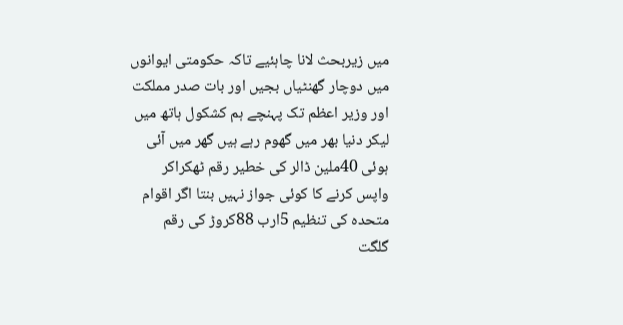میں زیربحث لانا چاہئیے تاکہ حکومتی ایوانوں میں دوچار گھنٹیاں بجیں اور بات صدر مملکت اور وزیر اعظم تک پہنچے ہم کشکول ہاتھ میں لیکر دنیا بھر میں گھوم رہے ہیں گھر میں آئی ہوئی 40ملین ڈالر کی خطیر رقم ٹھکراکر واپس کرنے کا کوئی جواز نہیں بنتا اگر اقوام متحدہ کی تنظیم 5ارب 88کروڑ کی رقم گلگت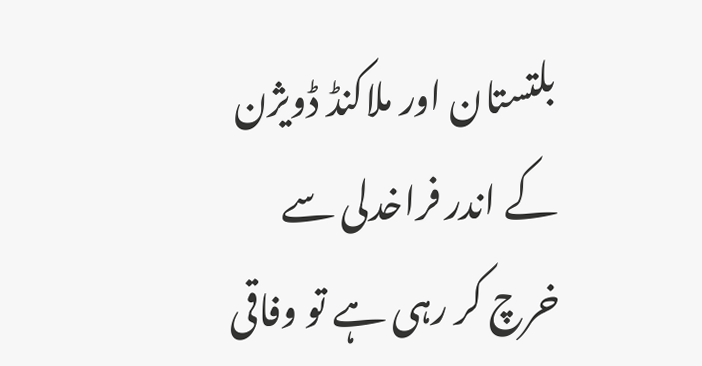بلتستان اور ملاکنڈ ڈویژن کے اندر فراخدلی سے خرچ کر رہی ہے تو وفاقی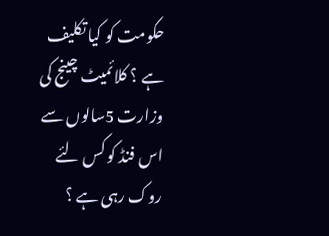حکومت کو کیا تکلیف ہے ؟ کلائمیٹ چینج کی وزارت 5سالوں سے اس فنڈ کو کس لئے روک رہی ہے ؟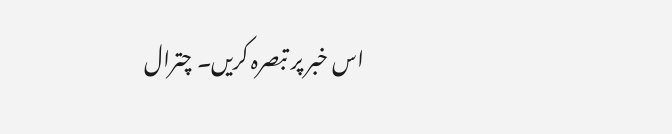اس خبر پر تبصرہ کریں۔ چترال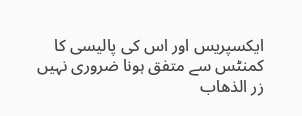ایکسپریس اور اس کی پالیسی کا کمنٹس سے متفق ہونا ضروری نہیں
زر الذهاب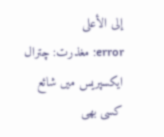إلى الأعلى
error: مغذرت: چترال ایکسپریس میں شائع کسی بھی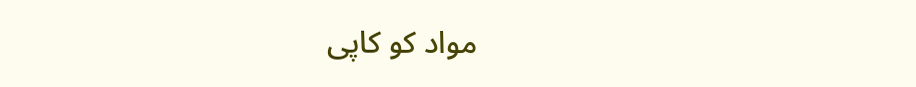مواد کو کاپی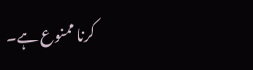کرنا ممنوع ہے۔